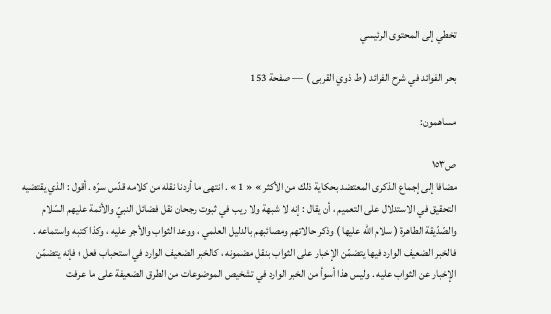تخطي إلى المحتوى الرئيسي

بحر الفوائد في شرح الفرائد ( ط ذوي القربى ) — صفحة 153

مساهمون:

ص١٥٣
مضافا إلى إجماع الذكرى المعتضد بحكاية ذلك من الأكثر » « 1 » . انتهى ما أردنا نقله من كلامه قدّس سرّه . أقول : الذي يقتضيه التحقيق في الاستدلال على التعميم ، أن يقال : إنه لا شبهة ولا ريب في ثبوت رجحان نقل فضائل النبيّ والأئمة عليهم السّلام والصّدّيقة الطاهرة ( سلام الله عليها ) وذكر حالاتهم ومصائبهم بالدليل العلمي ، ووعد الثواب والأجر عليه ، وكذا كتبه واستماعه . فالخبر الضعيف الوارد فيها يتضمّن الإخبار على الثواب بنقل مضمونه ، كالخبر الضعيف الوارد في استحباب فعل ؛ فإنه يتضمّن الإخبار عن الثواب عليه . وليس هذا أسوأ من الخبر الوارد في تشخيص الموضوعات من الطرق الضعيفة على ما عرفت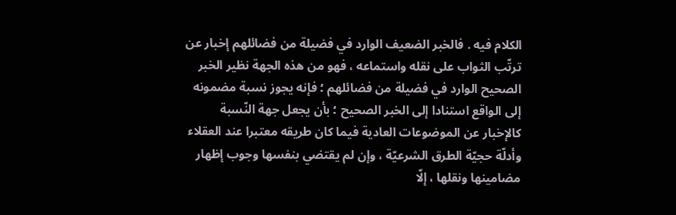الكلام فيه . فالخبر الضعيف الوارد في فضيلة من فضائلهم إخبار عن ترتّب الثواب على نقله واستماعه ، فهو من هذه الجهة نظير الخبر الصحيح الوارد في فضيلة من فضائلهم ؛ فإنه يجوز نسبة مضمونه إلى الواقع استنادا إلى الخبر الصحيح ؛ بأن يجعل جهة النّسبة كالإخبار عن الموضوعات العادية فيما كان طريقه معتبرا عند العقلاء وأدلّة حجيّة الطرق الشرعيّة ، وإن لم يقتضي بنفسها وجوب إظهار مضامينها ونقلها ، إلّا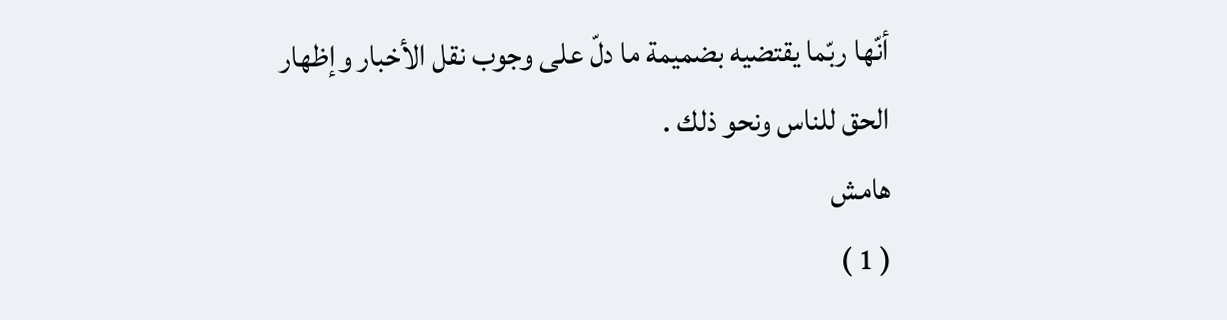أنّها ربّما يقتضيه بضميمة ما دلّ على وجوب نقل الأخبار وإظهار الحق للناس ونحو ذلك .
هامش
( 1 )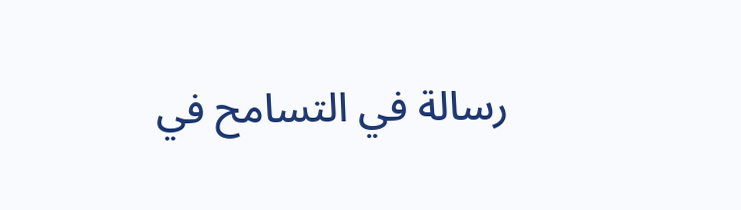رسالة في التسامح في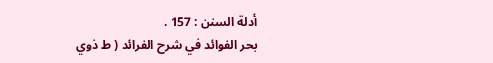أدلة السنن : 157 .
بحر الفوائد في شرح الفرائد ( ط ذوي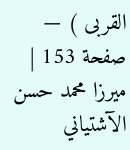القربى ) — صفحة 153 | ميرزا محمد حسن الآشتياني